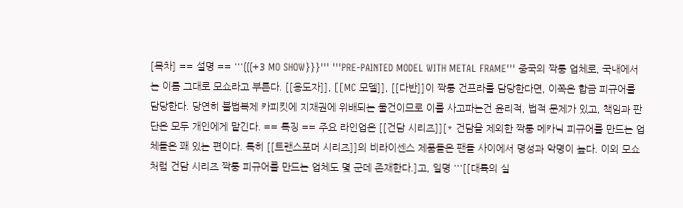[목차] == 설명 == '''{{{+3 MO SHOW}}}''' '''PRE-PAINTED MODEL WITH METAL FRAME''' 중국의 짝퉁 업체로, 국내에서는 이름 그대로 모쇼라고 부른다. [[용도자]], [[MC 모델]], [[다반]]이 짝퉁 건프라를 담당한다면, 이쪽은 합금 피규어를 담당한다. 당연히 불법복제 카피킷에 지재권에 위배되는 물건이므로 이를 사고파는건 윤리적, 법적 문제가 있고, 책임과 판단은 모두 개인에게 맡긴다. == 특징 == 주요 라인업은 [[건담 시리즈]][* 건담을 제외한 짝퉁 메카닉 피규어를 만드는 업체들은 꽤 있는 편이다. 특히 [[트랜스포머 시리즈]]의 비라이센스 제품들은 팬들 사이에서 명성과 악명이 높다. 이외 모쇼처럼 건담 시리즈 짝퉁 피규어를 만드는 업체도 몇 군데 존재한다.]고, 일명 '''[[대륙의 실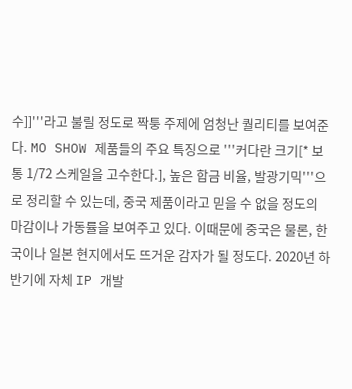수]]'''라고 불릴 정도로 짝퉁 주제에 엄청난 퀄리티를 보여준다. MO SHOW 제품들의 주요 특징으로 '''커다란 크기[* 보통 1/72 스케일을 고수한다.], 높은 합금 비율, 발광기믹'''으로 정리할 수 있는데, 중국 제품이라고 믿을 수 없을 정도의 마감이나 가동률을 보여주고 있다. 이때문에 중국은 물론, 한국이나 일본 현지에서도 뜨거운 감자가 될 정도다. 2020년 하반기에 자체 IP 개발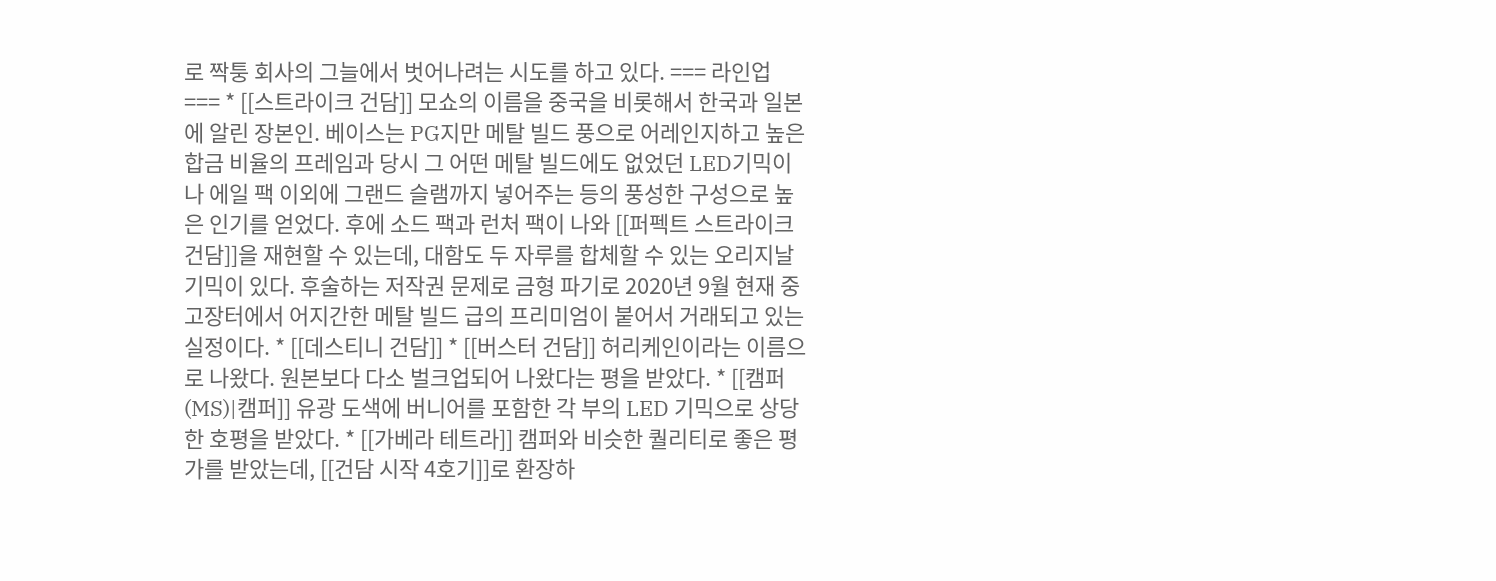로 짝퉁 회사의 그늘에서 벗어나려는 시도를 하고 있다. === 라인업 === * [[스트라이크 건담]] 모쇼의 이름을 중국을 비롯해서 한국과 일본에 알린 장본인. 베이스는 PG지만 메탈 빌드 풍으로 어레인지하고 높은 합금 비율의 프레임과 당시 그 어떤 메탈 빌드에도 없었던 LED기믹이나 에일 팩 이외에 그랜드 슬램까지 넣어주는 등의 풍성한 구성으로 높은 인기를 얻었다. 후에 소드 팩과 런처 팩이 나와 [[퍼펙트 스트라이크 건담]]을 재현할 수 있는데, 대함도 두 자루를 합체할 수 있는 오리지날 기믹이 있다. 후술하는 저작권 문제로 금형 파기로 2020년 9월 현재 중고장터에서 어지간한 메탈 빌드 급의 프리미엄이 붙어서 거래되고 있는 실정이다. * [[데스티니 건담]] * [[버스터 건담]] 허리케인이라는 이름으로 나왔다. 원본보다 다소 벌크업되어 나왔다는 평을 받았다. * [[캠퍼(MS)|캠퍼]] 유광 도색에 버니어를 포함한 각 부의 LED 기믹으로 상당한 호평을 받았다. * [[가베라 테트라]] 캠퍼와 비슷한 퀄리티로 좋은 평가를 받았는데, [[건담 시작 4호기]]로 환장하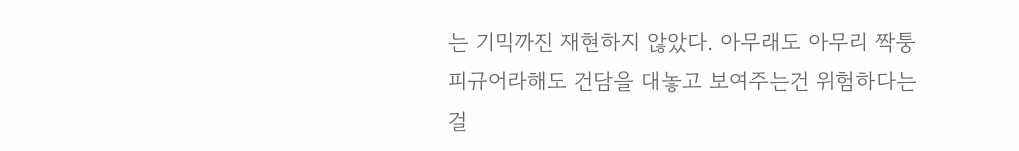는 기믹까진 재현하지 않았다. 아무래도 아무리 짝퉁 피규어라해도 건담을 대놓고 보여주는건 위험하다는걸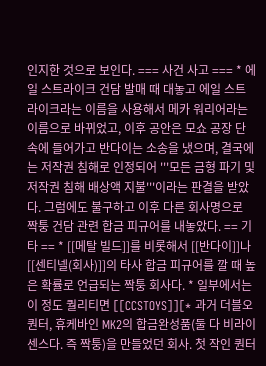인지한 것으로 보인다. === 사건 사고 === * 에일 스트라이크 건담 발매 때 대놓고 에일 스트라이크라는 이름을 사용해서 메카 워리어라는 이름으로 바뀌었고, 이후 공안은 모쇼 공장 단속에 들어가고 반다이는 소송을 냈으며, 결국에는 저작권 침해로 인정되어 '''모든 금형 파기 및 저작권 침해 배상액 지불'''이라는 판결을 받았다. 그럼에도 불구하고 이후 다른 회사명으로 짝퉁 건담 관련 합금 피규어를 내놓았다. == 기타 == * [[메탈 빌드]]를 비롯해서 [[반다이]]나 [[센티넬(회사)]]의 타사 합금 피규어를 깔 때 높은 확률로 언급되는 짝퉁 회사다. * 일부에서는 이 정도 퀄리티면 [[CCSTOYS]][* 과거 더블오 퀀터, 휴케바인 MK2의 합금완성품(둘 다 비라이센스다. 즉 짝퉁)을 만들었던 회사. 첫 작인 퀀터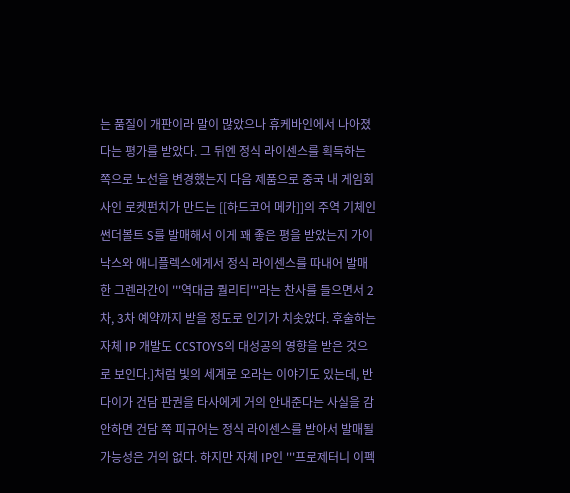는 품질이 개판이라 말이 많았으나 휴케바인에서 나아졌다는 평가를 받았다. 그 뒤엔 정식 라이센스를 획득하는 쪽으로 노선을 변경했는지 다음 제품으로 중국 내 게임회사인 로켓펀치가 만드는 [[하드코어 메카]]의 주역 기체인 썬더볼트 S를 발매해서 이게 꽤 좋은 평을 받았는지 가이낙스와 애니플렉스에게서 정식 라이센스를 따내어 발매한 그렌라간이 '''역대급 퀄리티'''라는 찬사를 들으면서 2차, 3차 예약까지 받을 정도로 인기가 치솟았다. 후술하는 자체 IP 개발도 CCSTOYS의 대성공의 영향을 받은 것으로 보인다.]처럼 빛의 세계로 오라는 이야기도 있는데, 반다이가 건담 판권을 타사에게 거의 안내준다는 사실을 감안하면 건담 쪽 피규어는 정식 라이센스를 받아서 발매될 가능성은 거의 없다. 하지만 자체 IP인 '''프로제터니 이펙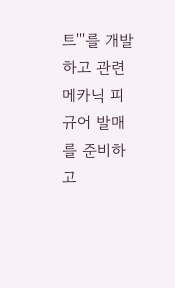트'''를 개발하고 관련 메카닉 피규어 발매를 준비하고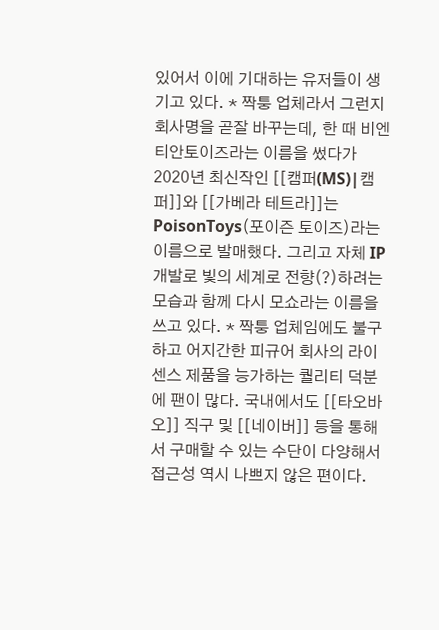있어서 이에 기대하는 유저들이 생기고 있다. * 짝퉁 업체라서 그런지 회사명을 곧잘 바꾸는데, 한 때 비엔티안토이즈라는 이름을 썼다가 2020년 최신작인 [[캠퍼(MS)|캠퍼]]와 [[가베라 테트라]]는 PoisonToys(포이즌 토이즈)라는 이름으로 발매했다. 그리고 자체 IP 개발로 빛의 세계로 전향(?)하려는 모습과 함께 다시 모쇼라는 이름을 쓰고 있다. * 짝퉁 업체임에도 불구하고 어지간한 피규어 회사의 라이센스 제품을 능가하는 퀄리티 덕분에 팬이 많다. 국내에서도 [[타오바오]] 직구 및 [[네이버]] 등을 통해서 구매할 수 있는 수단이 다양해서 접근성 역시 나쁘지 않은 편이다.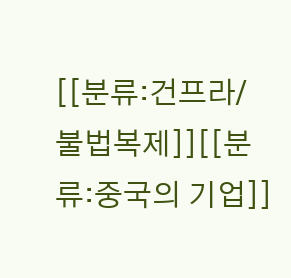[[분류:건프라/불법복제]][[분류:중국의 기업]]